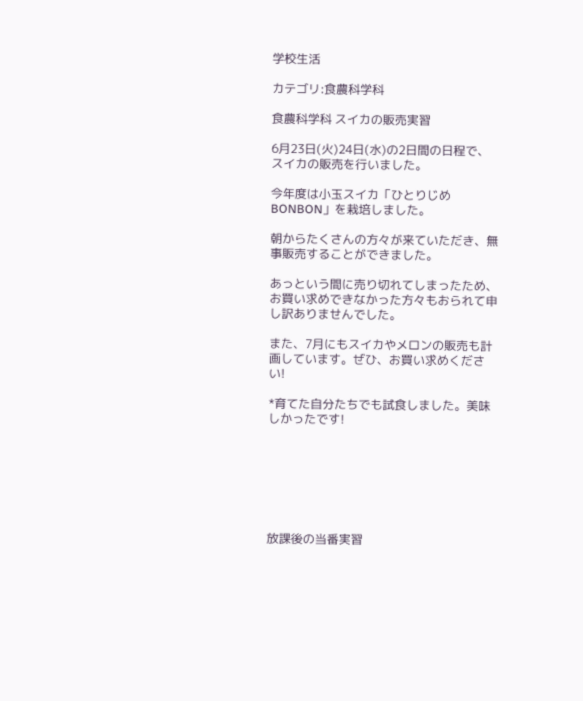学校生活

カテゴリ:食農科学科

食農科学科 スイカの販売実習

6月23日(火)24日(水)の2日間の日程で、スイカの販売を行いました。

今年度は小玉スイカ「ひとりじめBONBON」を栽培しました。

朝からたくさんの方々が来ていただき、無事販売することができました。

あっという間に売り切れてしまったため、お買い求めできなかった方々もおられて申し訳ありませんでした。

また、7月にもスイカやメロンの販売も計画しています。ぜひ、お買い求めください!

*育てた自分たちでも試食しました。美味しかったです!







放課後の当番実習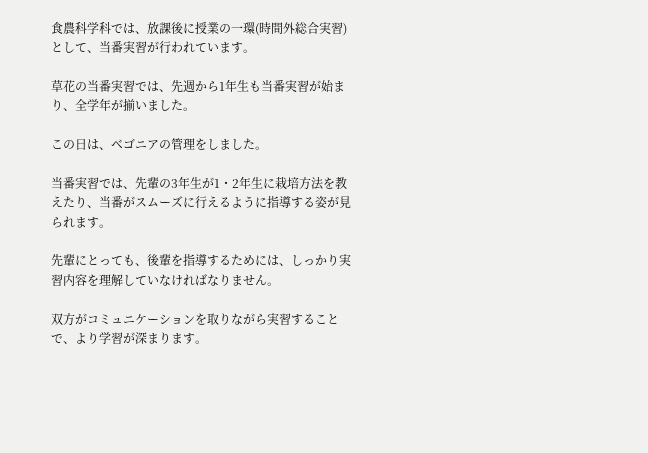食農科学科では、放課後に授業の一環(時間外総合実習)として、当番実習が行われています。

草花の当番実習では、先週から1年生も当番実習が始まり、全学年が揃いました。

この日は、ベゴニアの管理をしました。

当番実習では、先輩の3年生が1・2年生に栽培方法を教えたり、当番がスムーズに行えるように指導する姿が見られます。

先輩にとっても、後輩を指導するためには、しっかり実習内容を理解していなければなりません。

双方がコミュニケーションを取りながら実習することで、より学習が深まります。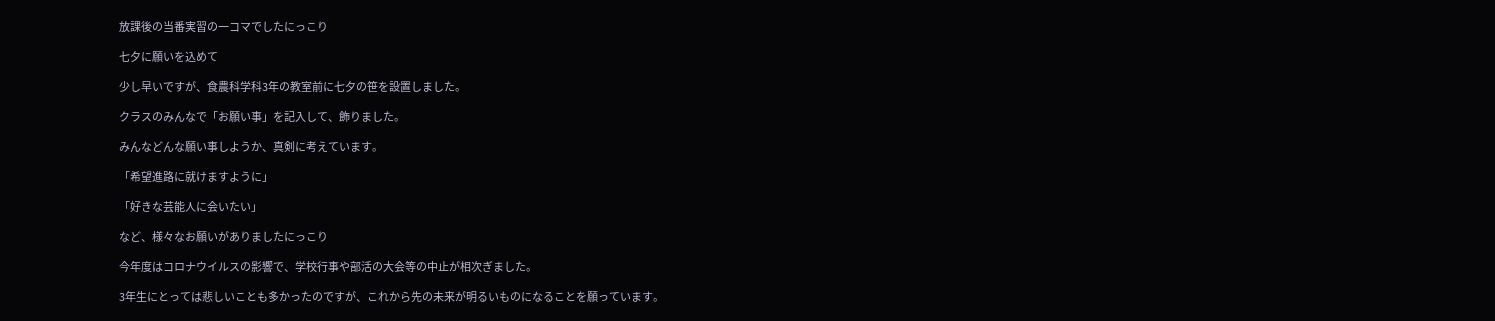放課後の当番実習の一コマでしたにっこり

七夕に願いを込めて

少し早いですが、食農科学科3年の教室前に七夕の笹を設置しました。

クラスのみんなで「お願い事」を記入して、飾りました。

みんなどんな願い事しようか、真剣に考えています。

「希望進路に就けますように」

「好きな芸能人に会いたい」

など、様々なお願いがありましたにっこり

今年度はコロナウイルスの影響で、学校行事や部活の大会等の中止が相次ぎました。

3年生にとっては悲しいことも多かったのですが、これから先の未来が明るいものになることを願っています。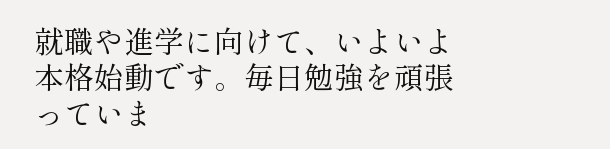就職や進学に向けて、いよいよ本格始動です。毎日勉強を頑張っていま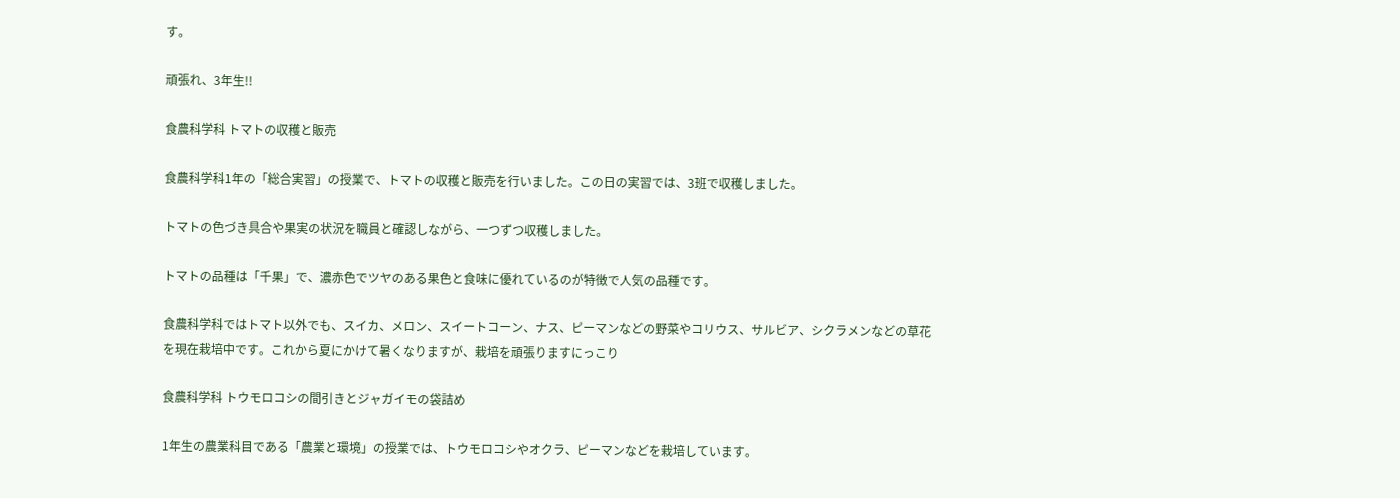す。

頑張れ、3年生!!

食農科学科 トマトの収穫と販売

食農科学科1年の「総合実習」の授業で、トマトの収穫と販売を行いました。この日の実習では、3班で収穫しました。

トマトの色づき具合や果実の状況を職員と確認しながら、一つずつ収穫しました。

トマトの品種は「千果」で、濃赤色でツヤのある果色と食味に優れているのが特徴で人気の品種です。

食農科学科ではトマト以外でも、スイカ、メロン、スイートコーン、ナス、ピーマンなどの野菜やコリウス、サルビア、シクラメンなどの草花を現在栽培中です。これから夏にかけて暑くなりますが、栽培を頑張りますにっこり

食農科学科 トウモロコシの間引きとジャガイモの袋詰め

1年生の農業科目である「農業と環境」の授業では、トウモロコシやオクラ、ピーマンなどを栽培しています。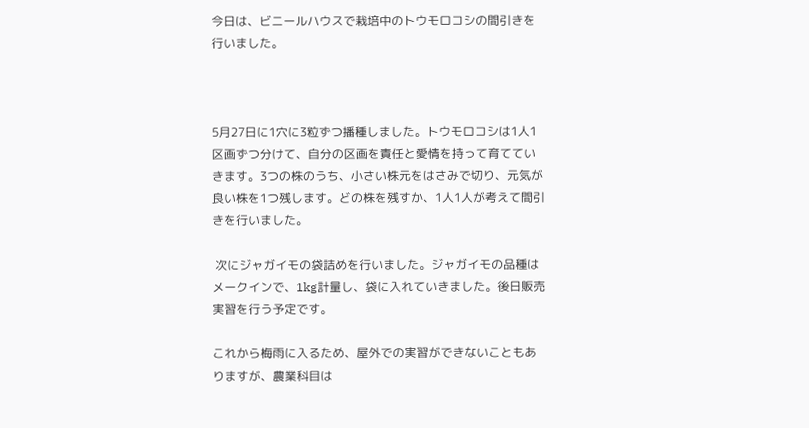今日は、ビニールハウスで栽培中のトウモロコシの間引きを行いました。



5月27日に1穴に3粒ずつ播種しました。トウモロコシは1人1区画ずつ分けて、自分の区画を責任と愛情を持って育てていきます。3つの株のうち、小さい株元をはさみで切り、元気が良い株を1つ残します。どの株を残すか、1人1人が考えて間引きを行いました。

 次にジャガイモの袋詰めを行いました。ジャガイモの品種はメークインで、1kg計量し、袋に入れていきました。後日販売実習を行う予定です。

これから梅雨に入るため、屋外での実習ができないこともありますが、農業科目は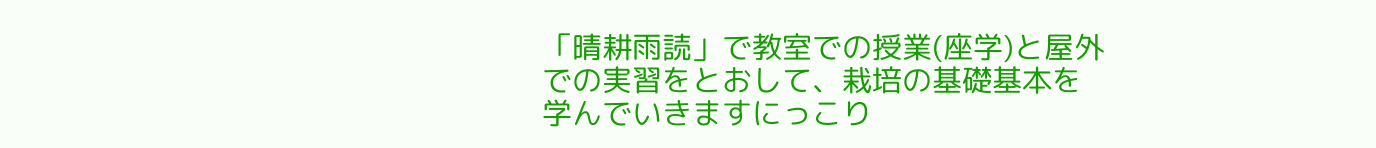「晴耕雨読」で教室での授業(座学)と屋外での実習をとおして、栽培の基礎基本を学んでいきますにっこり